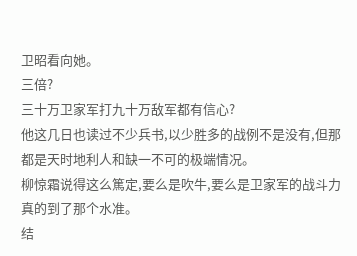卫昭看向她。
三倍?
三十万卫家军打九十万敌军都有信心?
他这几日也读过不少兵书,以少胜多的战例不是没有,但那都是天时地利人和缺一不可的极端情况。
柳惊霜说得这么篤定,要么是吹牛,要么是卫家军的战斗力真的到了那个水准。
结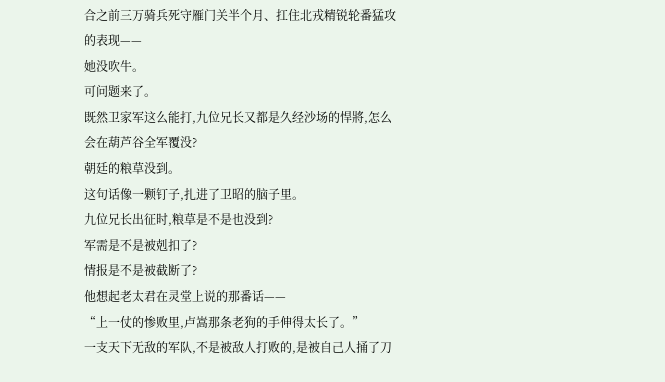合之前三万骑兵死守雁门关半个月、扛住北戎精锐轮番猛攻的表现——
她没吹牛。
可问题来了。
既然卫家军这么能打,九位兄长又都是久经沙场的悍將,怎么会在葫芦谷全军覆没?
朝廷的粮草没到。
这句话像一颗钉子,扎进了卫昭的脑子里。
九位兄长出征时,粮草是不是也没到?
军需是不是被剋扣了?
情报是不是被截断了?
他想起老太君在灵堂上说的那番话——
“上一仗的惨败里,卢嵩那条老狗的手伸得太长了。”
一支天下无敌的军队,不是被敌人打败的,是被自己人捅了刀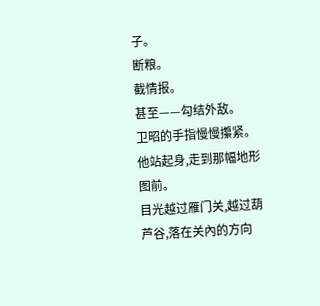子。
断粮。
截情报。
甚至——勾结外敌。
卫昭的手指慢慢攥紧。
他站起身,走到那幅地形图前。
目光越过雁门关,越过葫芦谷,落在关內的方向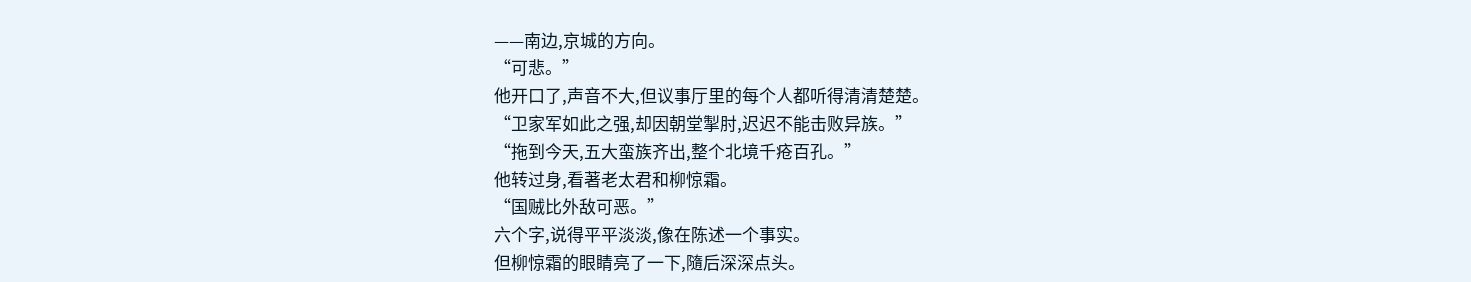——南边,京城的方向。
“可悲。”
他开口了,声音不大,但议事厅里的每个人都听得清清楚楚。
“卫家军如此之强,却因朝堂掣肘,迟迟不能击败异族。”
“拖到今天,五大蛮族齐出,整个北境千疮百孔。”
他转过身,看著老太君和柳惊霜。
“国贼比外敌可恶。”
六个字,说得平平淡淡,像在陈述一个事实。
但柳惊霜的眼睛亮了一下,隨后深深点头。